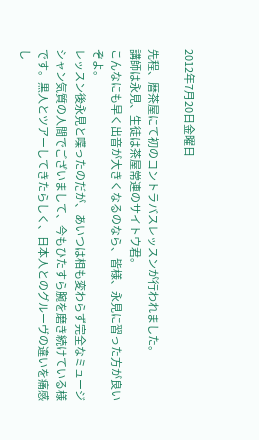2012年7月20日金曜日

先程、暦茶屋にて初のコントラバスレッスンが行われました。
講師は永見、生徒は茶屋常連のサイトウ君。
こんなにも早く出音が大きくなるのなら、皆様、永見に習った方が良いぞよ。
レッスン後永見と喋ったのだが、あいつは相も変わらず完全なミュージシャン気質の人間でございまして、今もひたすら腕を磨き続けている様です。黒人とツアーしてきたらしく、日本人とのグルーヴの違いを痛感し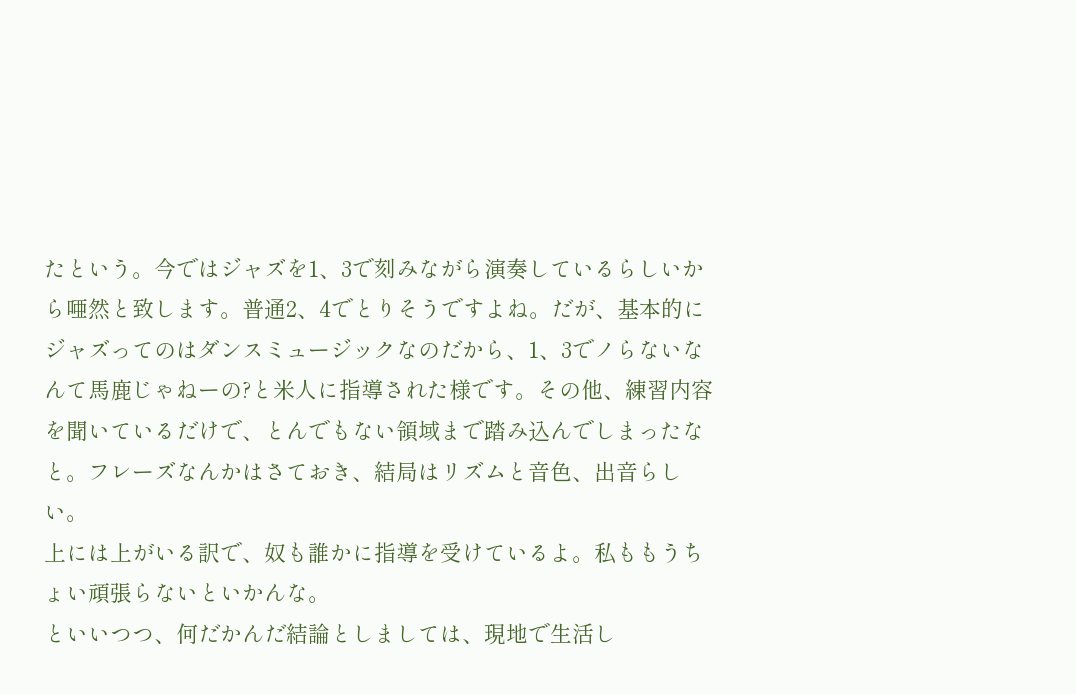たという。今ではジャズを1、3で刻みながら演奏しているらしいから唖然と致します。普通2、4でとりそうですよね。だが、基本的にジャズってのはダンスミュージックなのだから、1、3でノらないなんて馬鹿じゃねーの?と米人に指導された様です。その他、練習内容を聞いているだけで、とんでもない領域まで踏み込んでしまったなと。フレーズなんかはさておき、結局はリズムと音色、出音らしい。
上には上がいる訳で、奴も誰かに指導を受けているよ。私ももうちょい頑張らないといかんな。
といいつつ、何だかんだ結論としましては、現地で生活し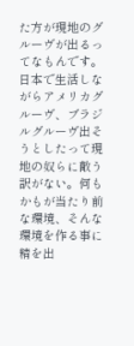た方が現地のグルーヴが出るってなもんです。日本で生活しながらアメリカグルーヴ、ブラジルグルーヴ出そうとしたって現地の奴らに敵う訳がない。何もかもが当たり前な環境、そんな環境を作る事に精を出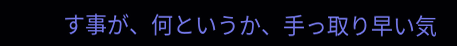す事が、何というか、手っ取り早い気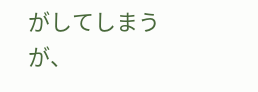がしてしまうが、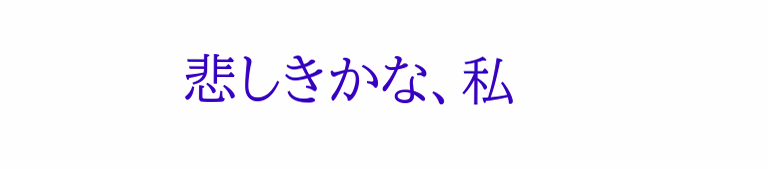悲しきかな、私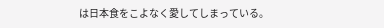は日本食をこよなく愛してしまっている。